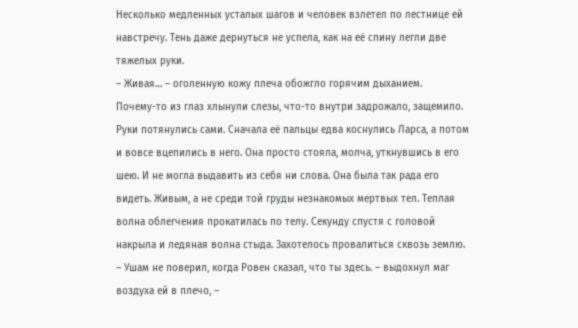Несколько медленных усталых шагов и человек взлетел по лестнице ей навстречу. Тень даже дернуться не успела, как на её спину легли две тяжелых руки.
– Живая… – оголенную кожу плеча обожгло горячим дыханием.
Почему-то из глаз хлынули слезы, что-то внутри задрожало, защемило. Руки потянулись сами. Сначала её пальцы едва коснулись Ларса, а потом и вовсе вцепились в него. Она просто стояла, молча, уткнувшись в его шею. И не могла выдавить из себя ни слова. Она была так рада его видеть. Живым, а не среди той груды незнакомых мертвых тел. Теплая волна облегчения прокатилась по телу. Секунду спустя с головой накрыла и ледяная волна стыда. Захотелось провалиться сквозь землю.
– Ушам не поверил, когда Ровен сказал, что ты здесь. – выдохнул маг воздуха ей в плечо, –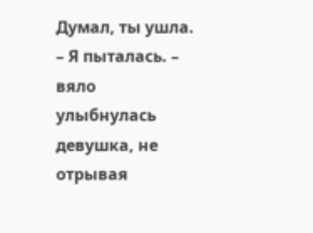Думал, ты ушла.
– Я пыталась. – вяло улыбнулась девушка, не отрывая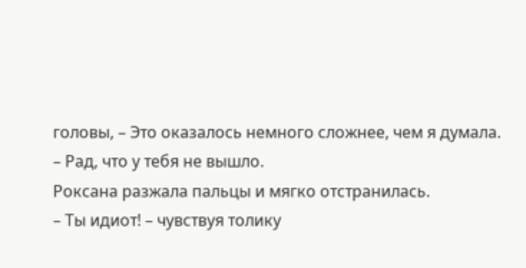головы, – Это оказалось немного сложнее, чем я думала.
– Рад, что у тебя не вышло.
Роксана разжала пальцы и мягко отстранилась.
– Ты идиот! – чувствуя толику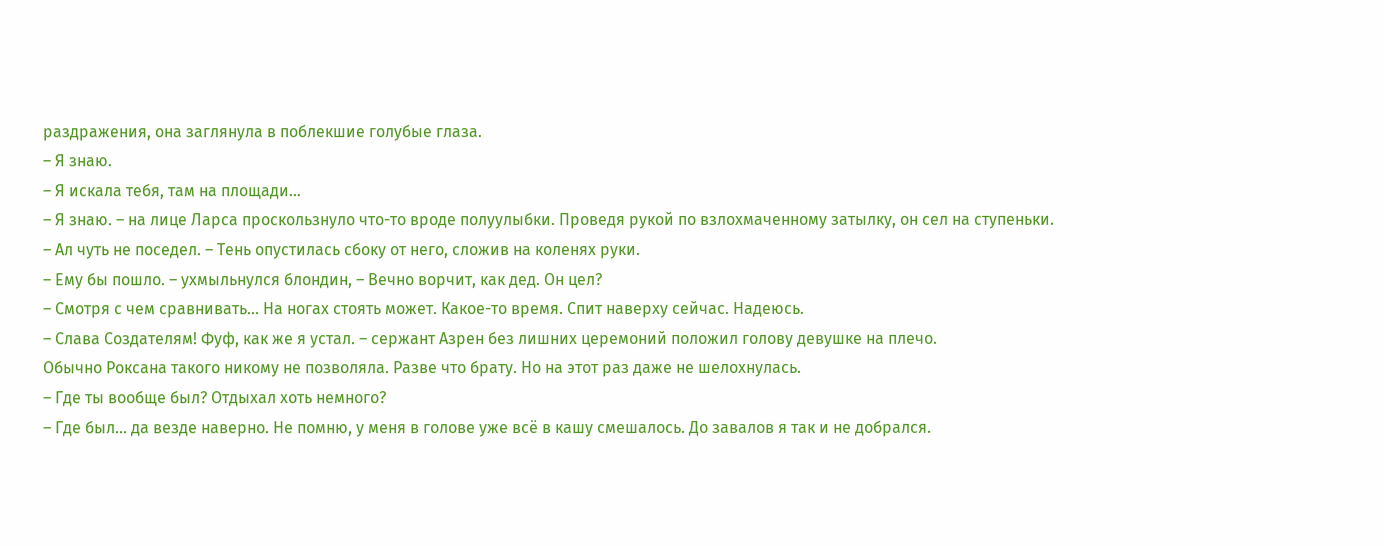раздражения, она заглянула в поблекшие голубые глаза.
– Я знаю.
– Я искала тебя, там на площади…
– Я знаю. – на лице Ларса проскользнуло что-то вроде полуулыбки. Проведя рукой по взлохмаченному затылку, он сел на ступеньки.
– Ал чуть не поседел. – Тень опустилась сбоку от него, сложив на коленях руки.
– Ему бы пошло. – ухмыльнулся блондин, – Вечно ворчит, как дед. Он цел?
– Смотря с чем сравнивать… На ногах стоять может. Какое-то время. Спит наверху сейчас. Надеюсь.
– Слава Создателям! Фуф, как же я устал. – сержант Азрен без лишних церемоний положил голову девушке на плечо.
Обычно Роксана такого никому не позволяла. Разве что брату. Но на этот раз даже не шелохнулась.
– Где ты вообще был? Отдыхал хоть немного?
– Где был… да везде наверно. Не помню, у меня в голове уже всё в кашу смешалось. До завалов я так и не добрался.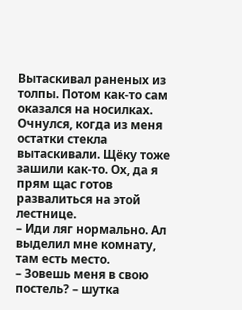Вытаскивал раненых из толпы. Потом как-то сам оказался на носилках. Очнулся, когда из меня остатки стекла вытаскивали. Щёку тоже зашили как-то. Ох, да я прям щас готов развалиться на этой лестнице.
– Иди ляг нормально. Ал выделил мне комнату, там есть место.
– Зовешь меня в свою постель? – шутка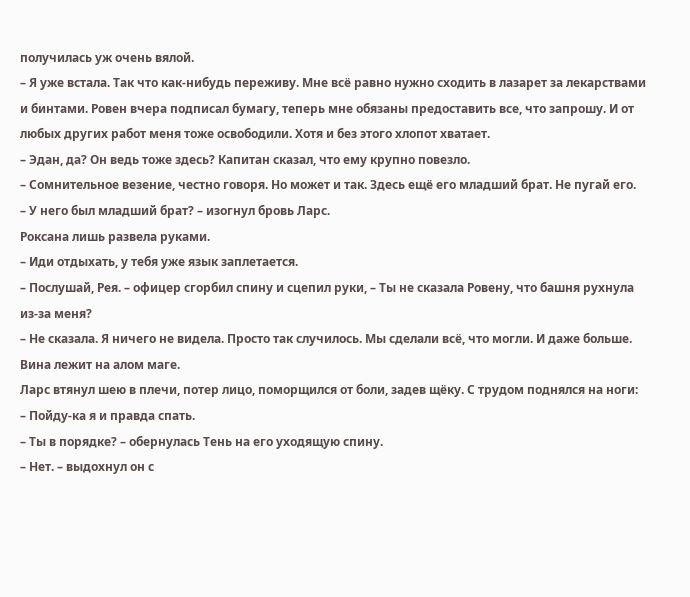получилась уж очень вялой.
– Я уже встала. Так что как-нибудь переживу. Мне всё равно нужно сходить в лазарет за лекарствами и бинтами. Ровен вчера подписал бумагу, теперь мне обязаны предоставить все, что запрошу. И от любых других работ меня тоже освободили. Хотя и без этого хлопот хватает.
– Эдан, да? Он ведь тоже здесь? Капитан сказал, что ему крупно повезло.
– Сомнительное везение, честно говоря. Но может и так. Здесь ещё его младший брат. Не пугай его.
– У него был младший брат? – изогнул бровь Ларс.
Роксана лишь развела руками.
– Иди отдыхать, у тебя уже язык заплетается.
– Послушай, Рея. – офицер сгорбил спину и сцепил руки, – Ты не сказала Ровену, что башня рухнула из-за меня?
– Не сказала. Я ничего не видела. Просто так случилось. Мы сделали всё, что могли. И даже больше. Вина лежит на алом маге.
Ларс втянул шею в плечи, потер лицо, поморщился от боли, задев щёку. С трудом поднялся на ноги:
– Пойду-ка я и правда спать.
– Ты в порядке? – обернулась Тень на его уходящую спину.
– Нет. – выдохнул он с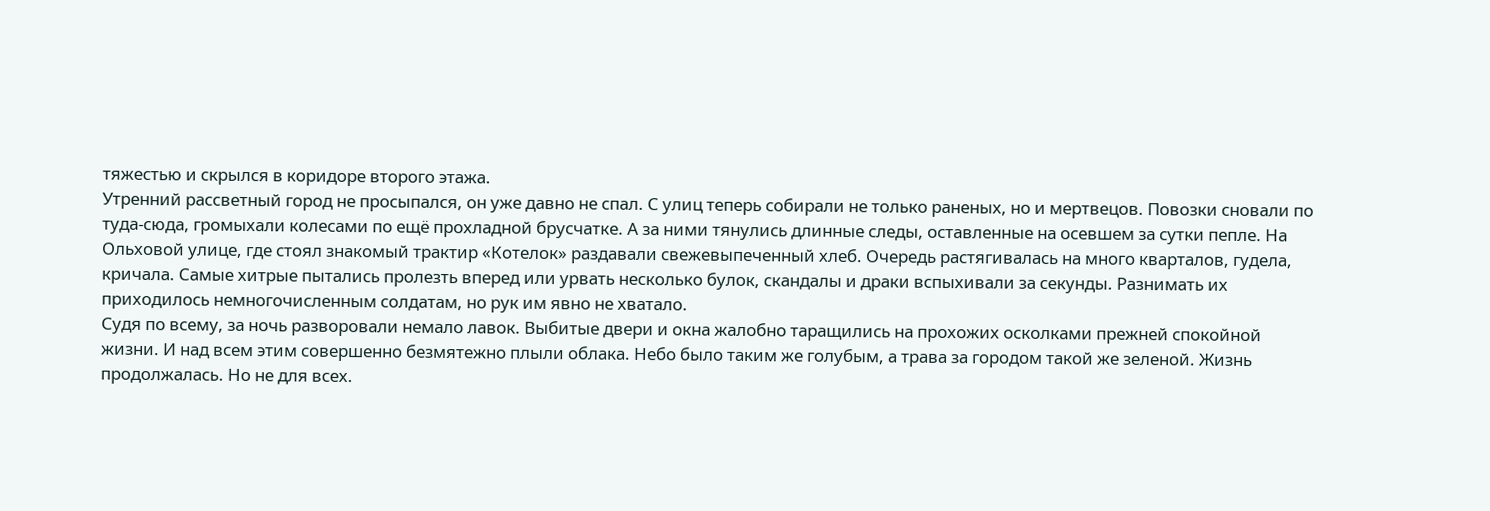тяжестью и скрылся в коридоре второго этажа.
Утренний рассветный город не просыпался, он уже давно не спал. С улиц теперь собирали не только раненых, но и мертвецов. Повозки сновали по туда-сюда, громыхали колесами по ещё прохладной брусчатке. А за ними тянулись длинные следы, оставленные на осевшем за сутки пепле. На Ольховой улице, где стоял знакомый трактир «Котелок» раздавали свежевыпеченный хлеб. Очередь растягивалась на много кварталов, гудела, кричала. Самые хитрые пытались пролезть вперед или урвать несколько булок, скандалы и драки вспыхивали за секунды. Разнимать их приходилось немногочисленным солдатам, но рук им явно не хватало.
Судя по всему, за ночь разворовали немало лавок. Выбитые двери и окна жалобно таращились на прохожих осколками прежней спокойной жизни. И над всем этим совершенно безмятежно плыли облака. Небо было таким же голубым, а трава за городом такой же зеленой. Жизнь продолжалась. Но не для всех.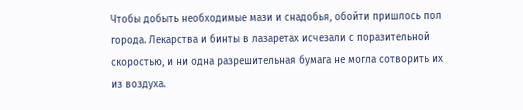Чтобы добыть необходимые мази и снадобья, обойти пришлось пол города. Лекарства и бинты в лазаретах исчезали с поразительной скоростью, и ни одна разрешительная бумага не могла сотворить их из воздуха.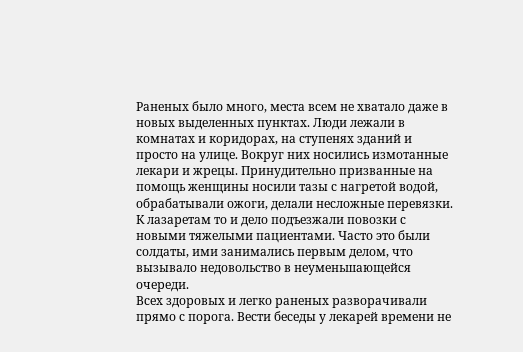Раненых было много, места всем не хватало даже в новых выделенных пунктах. Люди лежали в комнатах и коридорах, на ступенях зданий и просто на улице. Вокруг них носились измотанные лекари и жрецы. Принудительно призванные на помощь женщины носили тазы с нагретой водой, обрабатывали ожоги, делали несложные перевязки. К лазаретам то и дело подъезжали повозки с новыми тяжелыми пациентами. Часто это были солдаты, ими занимались первым делом, что вызывало недовольство в неуменьшающейся очереди.
Всех здоровых и легко раненых разворачивали прямо с порога. Вести беседы у лекарей времени не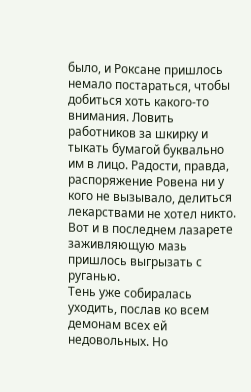было, и Роксане пришлось немало постараться, чтобы добиться хоть какого-то внимания. Ловить работников за шкирку и тыкать бумагой буквально им в лицо. Радости, правда, распоряжение Ровена ни у кого не вызывало, делиться лекарствами не хотел никто. Вот и в последнем лазарете заживляющую мазь пришлось выгрызать с руганью.
Тень уже собиралась уходить, послав ко всем демонам всех ей недовольных. Но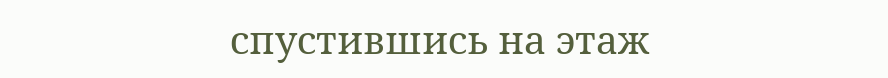спустившись на этаж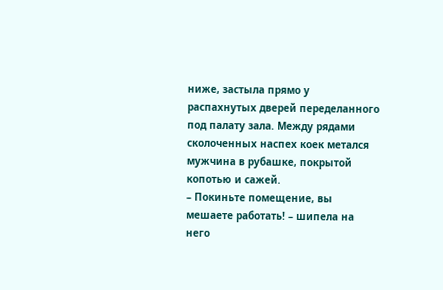ниже, застыла прямо у распахнутых дверей переделанного под палату зала. Между рядами сколоченных наспех коек метался мужчина в рубашке, покрытой копотью и сажей.
– Покиньте помещение, вы мешаете работать! – шипела на него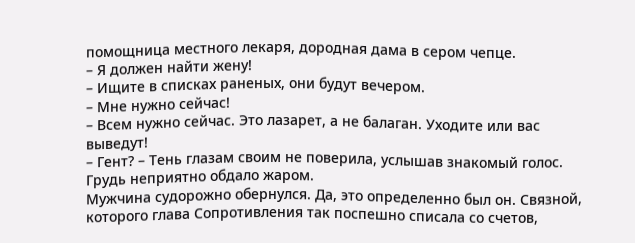помощница местного лекаря, дородная дама в сером чепце.
– Я должен найти жену!
– Ищите в списках раненых, они будут вечером.
– Мне нужно сейчас!
– Всем нужно сейчас. Это лазарет, а не балаган. Уходите или вас выведут!
– Гент? – Тень глазам своим не поверила, услышав знакомый голос. Грудь неприятно обдало жаром.
Мужчина судорожно обернулся. Да, это определенно был он. Связной, которого глава Сопротивления так поспешно списала со счетов,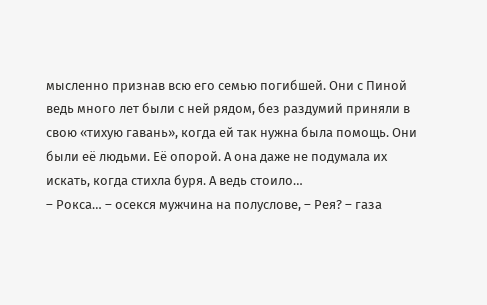мысленно признав всю его семью погибшей. Они с Пиной ведь много лет были с ней рядом, без раздумий приняли в свою «тихую гавань», когда ей так нужна была помощь. Они были её людьми. Её опорой. А она даже не подумала их искать, когда стихла буря. А ведь стоило…
– Рокса… – осекся мужчина на полуслове, – Рея? – газа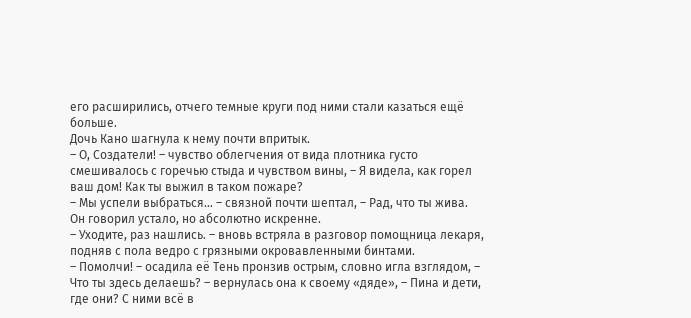его расширились, отчего темные круги под ними стали казаться ещё больше.
Дочь Кано шагнула к нему почти впритык.
– О, Создатели! – чувство облегчения от вида плотника густо смешивалось с горечью стыда и чувством вины, – Я видела, как горел ваш дом! Как ты выжил в таком пожаре?
– Мы успели выбраться… – связной почти шептал, – Рад, что ты жива.
Он говорил устало, но абсолютно искренне.
– Уходите, раз нашлись. – вновь встряла в разговор помощница лекаря, подняв с пола ведро с грязными окровавленными бинтами.
– Помолчи! – осадила её Тень пронзив острым, словно игла взглядом, – Что ты здесь делаешь? – вернулась она к своему «дяде», – Пина и дети, где они? С ними всё в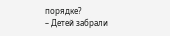порядке?
– Детей забрали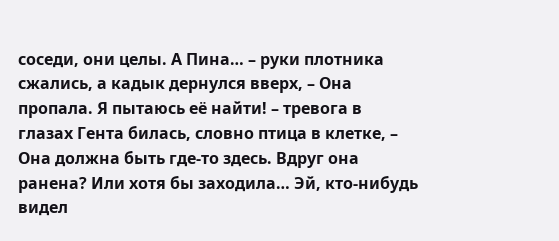соседи, они целы. А Пина… – руки плотника сжались, а кадык дернулся вверх, – Она пропала. Я пытаюсь её найти! – тревога в глазах Гента билась, словно птица в клетке, – Она должна быть где-то здесь. Вдруг она ранена? Или хотя бы заходила… Эй, кто-нибудь видел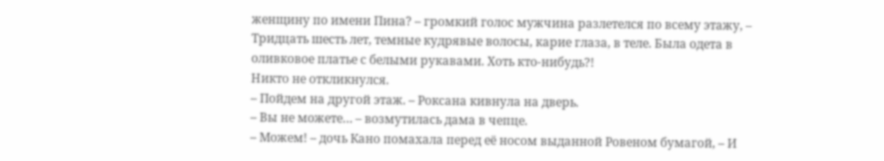женщину по имени Пина? – громкий голос мужчина разлетелся по всему этажу, – Тридцать шесть лет, темные кудрявые волосы, карие глаза, в теле. Была одета в оливковое платье с белыми рукавами. Хоть кто-нибудь?!
Никто не откликнулся.
– Пойдем на другой этаж. – Роксана кивнула на дверь.
– Вы не можете… – возмутилась дама в чепце.
– Можем! – дочь Кано помахала перед её носом выданной Ровеном бумагой, – И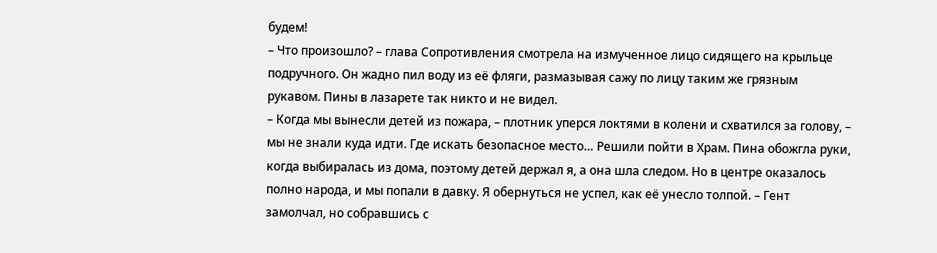будем!
– Что произошло? – глава Сопротивления смотрела на измученное лицо сидящего на крыльце подручного. Он жадно пил воду из её фляги, размазывая сажу по лицу таким же грязным рукавом. Пины в лазарете так никто и не видел.
– Когда мы вынесли детей из пожара, – плотник уперся локтями в колени и схватился за голову, – мы не знали куда идти. Где искать безопасное место… Решили пойти в Храм. Пина обожгла руки, когда выбиралась из дома, поэтому детей держал я, а она шла следом. Но в центре оказалось полно народа, и мы попали в давку. Я обернуться не успел, как её унесло толпой. – Гент замолчал, но собравшись с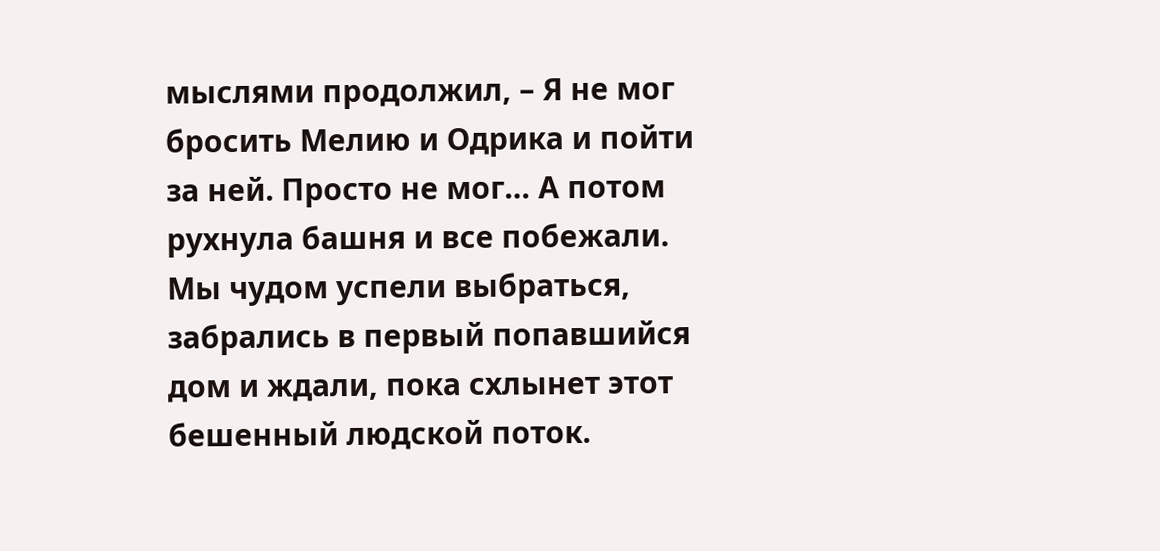мыслями продолжил, – Я не мог бросить Мелию и Одрика и пойти за ней. Просто не мог… А потом рухнула башня и все побежали. Мы чудом успели выбраться, забрались в первый попавшийся дом и ждали, пока схлынет этот бешенный людской поток.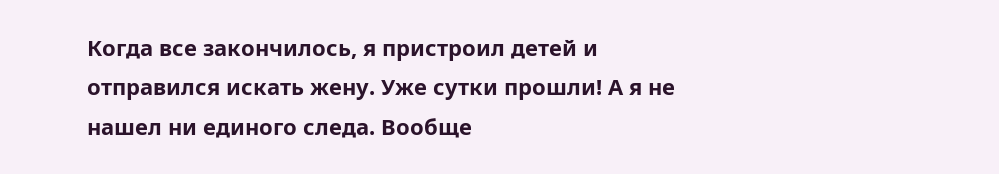Когда все закончилось, я пристроил детей и отправился искать жену. Уже сутки прошли! А я не нашел ни единого следа. Вообще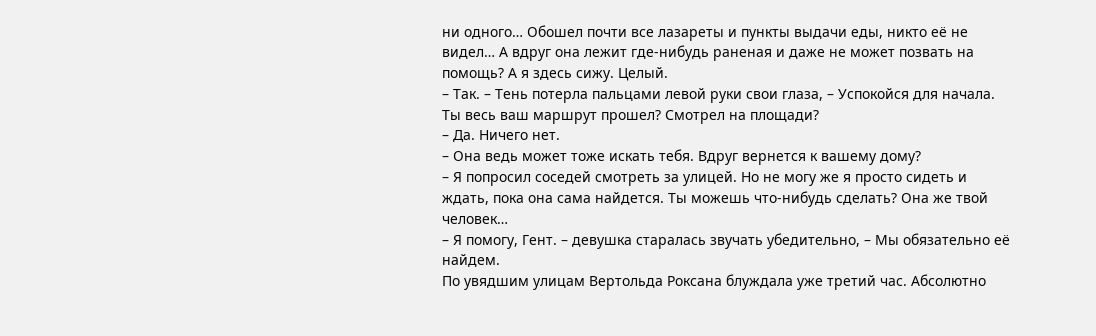ни одного… Обошел почти все лазареты и пункты выдачи еды, никто её не видел… А вдруг она лежит где-нибудь раненая и даже не может позвать на помощь? А я здесь сижу. Целый.
– Так. – Тень потерла пальцами левой руки свои глаза, – Успокойся для начала. Ты весь ваш маршрут прошел? Смотрел на площади?
– Да. Ничего нет.
– Она ведь может тоже искать тебя. Вдруг вернется к вашему дому?
– Я попросил соседей смотреть за улицей. Но не могу же я просто сидеть и ждать, пока она сама найдется. Ты можешь что-нибудь сделать? Она же твой человек…
– Я помогу, Гент. – девушка старалась звучать убедительно, – Мы обязательно её найдем.
По увядшим улицам Вертольда Роксана блуждала уже третий час. Абсолютно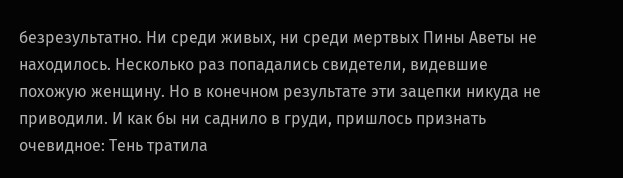безрезультатно. Ни среди живых, ни среди мертвых Пины Аветы не находилось. Несколько раз попадались свидетели, видевшие похожую женщину. Но в конечном результате эти зацепки никуда не приводили. И как бы ни саднило в груди, пришлось признать очевидное: Тень тратила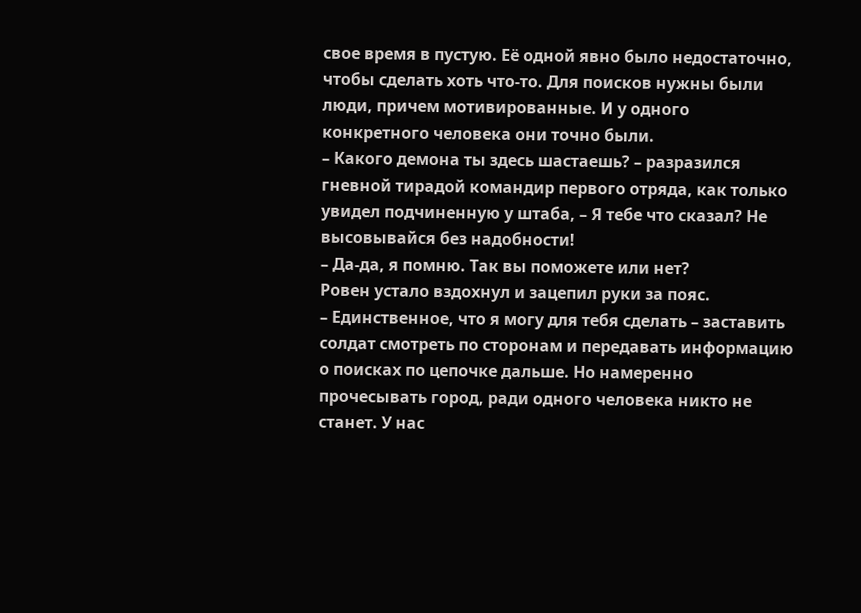свое время в пустую. Её одной явно было недостаточно, чтобы сделать хоть что-то. Для поисков нужны были люди, причем мотивированные. И у одного конкретного человека они точно были.
– Какого демона ты здесь шастаешь? – разразился гневной тирадой командир первого отряда, как только увидел подчиненную у штаба, – Я тебе что сказал? Не высовывайся без надобности!
– Да-да, я помню. Так вы поможете или нет?
Ровен устало вздохнул и зацепил руки за пояс.
– Единственное, что я могу для тебя сделать – заставить солдат смотреть по сторонам и передавать информацию о поисках по цепочке дальше. Но намеренно прочесывать город, ради одного человека никто не станет. У нас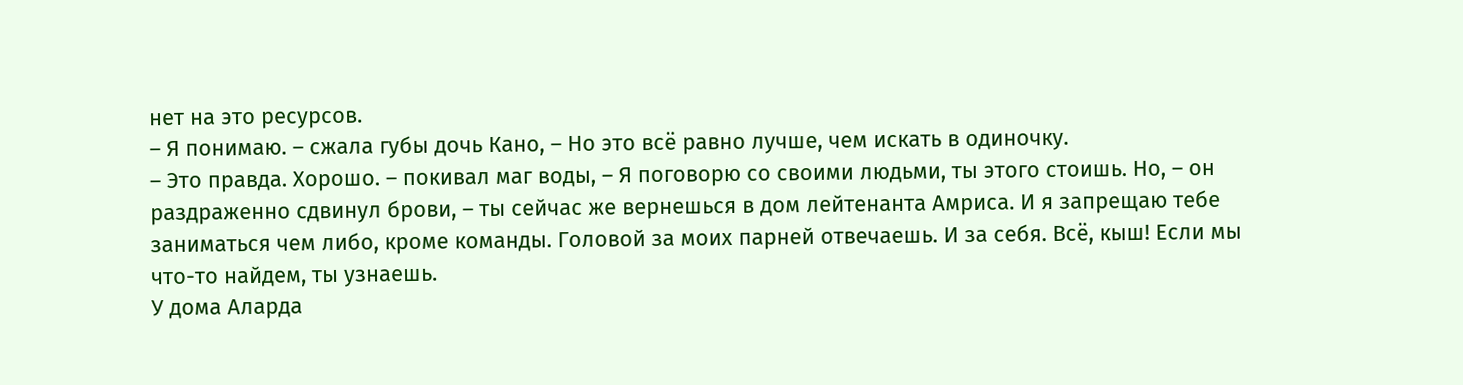нет на это ресурсов.
– Я понимаю. – сжала губы дочь Кано, – Но это всё равно лучше, чем искать в одиночку.
– Это правда. Хорошо. – покивал маг воды, – Я поговорю со своими людьми, ты этого стоишь. Но, – он раздраженно сдвинул брови, – ты сейчас же вернешься в дом лейтенанта Амриса. И я запрещаю тебе заниматься чем либо, кроме команды. Головой за моих парней отвечаешь. И за себя. Всё, кыш! Если мы что-то найдем, ты узнаешь.
У дома Аларда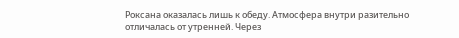Роксана оказалась лишь к обеду. Атмосфера внутри разительно отличалась от утренней. Через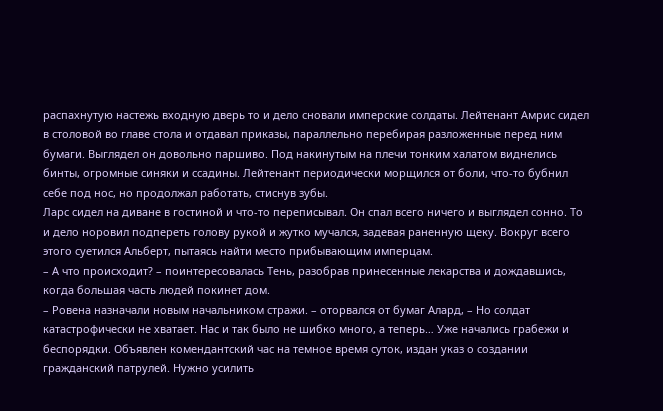распахнутую настежь входную дверь то и дело сновали имперские солдаты. Лейтенант Амрис сидел в столовой во главе стола и отдавал приказы, параллельно перебирая разложенные перед ним бумаги. Выглядел он довольно паршиво. Под накинутым на плечи тонким халатом виднелись бинты, огромные синяки и ссадины. Лейтенант периодически морщился от боли, что-то бубнил себе под нос, но продолжал работать, стиснув зубы.
Ларс сидел на диване в гостиной и что-то переписывал. Он спал всего ничего и выглядел сонно. То и дело норовил подпереть голову рукой и жутко мучался, задевая раненную щеку. Вокруг всего этого суетился Альберт, пытаясь найти место прибывающим имперцам.
– А что происходит? – поинтересовалась Тень, разобрав принесенные лекарства и дождавшись, когда большая часть людей покинет дом.
– Ровена назначали новым начальником стражи. – оторвался от бумаг Алард, – Но солдат катастрофически не хватает. Нас и так было не шибко много, а теперь… Уже начались грабежи и беспорядки. Объявлен комендантский час на темное время суток, издан указ о создании гражданский патрулей. Нужно усилить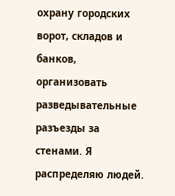охрану городских ворот, складов и банков, организовать разведывательные разъезды за стенами. Я распределяю людей.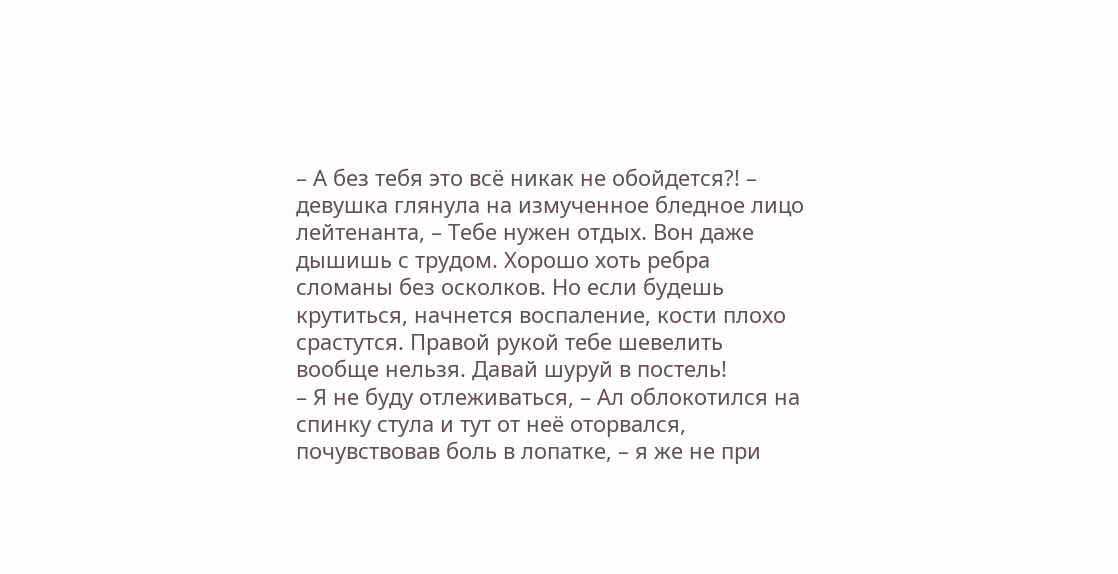– А без тебя это всё никак не обойдется?! – девушка глянула на измученное бледное лицо лейтенанта, – Тебе нужен отдых. Вон даже дышишь с трудом. Хорошо хоть ребра сломаны без осколков. Но если будешь крутиться, начнется воспаление, кости плохо срастутся. Правой рукой тебе шевелить вообще нельзя. Давай шуруй в постель!
– Я не буду отлеживаться, – Ал облокотился на спинку стула и тут от неё оторвался, почувствовав боль в лопатке, – я же не при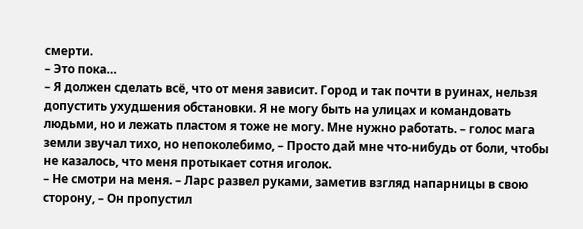смерти.
– Это пока…
– Я должен сделать всё, что от меня зависит. Город и так почти в руинах, нельзя допустить ухудшения обстановки. Я не могу быть на улицах и командовать людьми, но и лежать пластом я тоже не могу. Мне нужно работать. – голос мага земли звучал тихо, но непоколебимо, – Просто дай мне что-нибудь от боли, чтобы не казалось, что меня протыкает сотня иголок.
– Не смотри на меня. – Ларс развел руками, заметив взгляд напарницы в свою сторону, – Он пропустил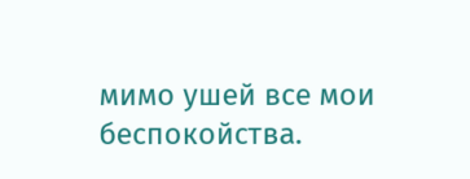мимо ушей все мои беспокойства.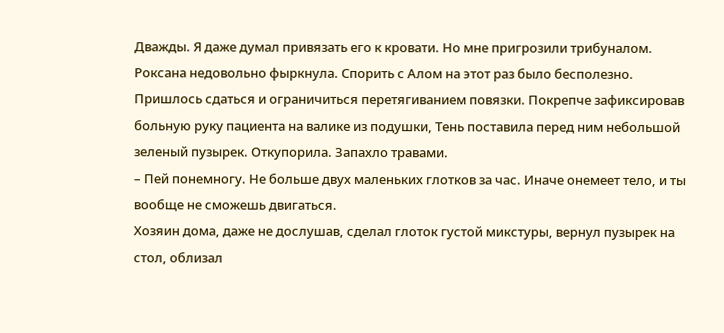Дважды. Я даже думал привязать его к кровати. Но мне пригрозили трибуналом.
Роксана недовольно фыркнула. Спорить с Алом на этот раз было бесполезно. Пришлось сдаться и ограничиться перетягиванием повязки. Покрепче зафиксировав больную руку пациента на валике из подушки, Тень поставила перед ним небольшой зеленый пузырек. Откупорила. Запахло травами.
– Пей понемногу. Не больше двух маленьких глотков за час. Иначе онемеет тело, и ты вообще не сможешь двигаться.
Хозяин дома, даже не дослушав, сделал глоток густой микстуры, вернул пузырек на стол, облизал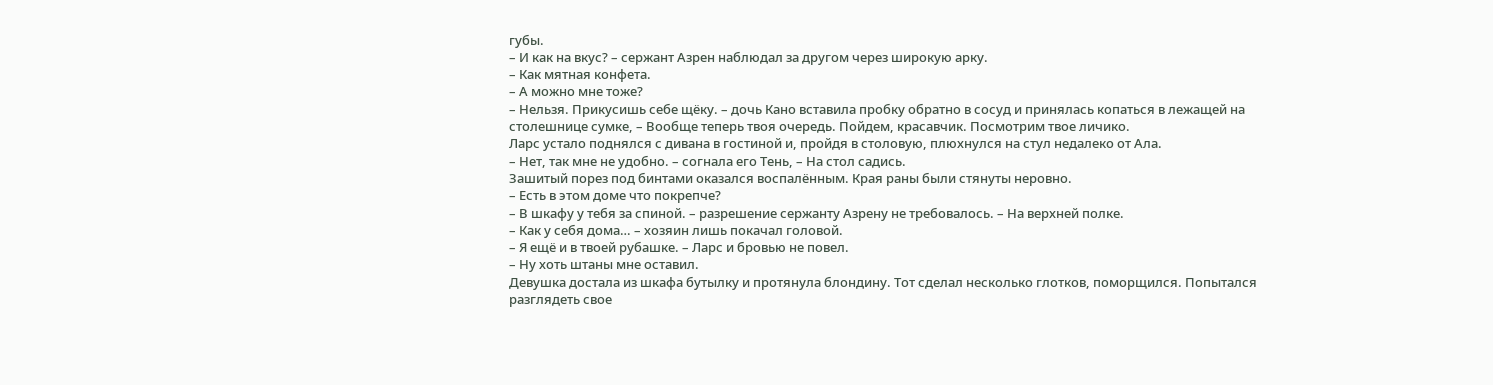губы.
– И как на вкус? – сержант Азрен наблюдал за другом через широкую арку.
– Как мятная конфета.
– А можно мне тоже?
– Нельзя. Прикусишь себе щёку. – дочь Кано вставила пробку обратно в сосуд и принялась копаться в лежащей на столешнице сумке, – Вообще теперь твоя очередь. Пойдем, красавчик. Посмотрим твое личико.
Ларс устало поднялся с дивана в гостиной и, пройдя в столовую, плюхнулся на стул недалеко от Ала.
– Нет, так мне не удобно. – согнала его Тень, – На стол садись.
Зашитый порез под бинтами оказался воспалённым. Края раны были стянуты неровно.
– Есть в этом доме что покрепче?
– В шкафу у тебя за спиной. – разрешение сержанту Азрену не требовалось. – На верхней полке.
– Как у себя дома… – хозяин лишь покачал головой.
– Я ещё и в твоей рубашке. – Ларс и бровью не повел.
– Ну хоть штаны мне оставил.
Девушка достала из шкафа бутылку и протянула блондину. Тот сделал несколько глотков, поморщился. Попытался разглядеть свое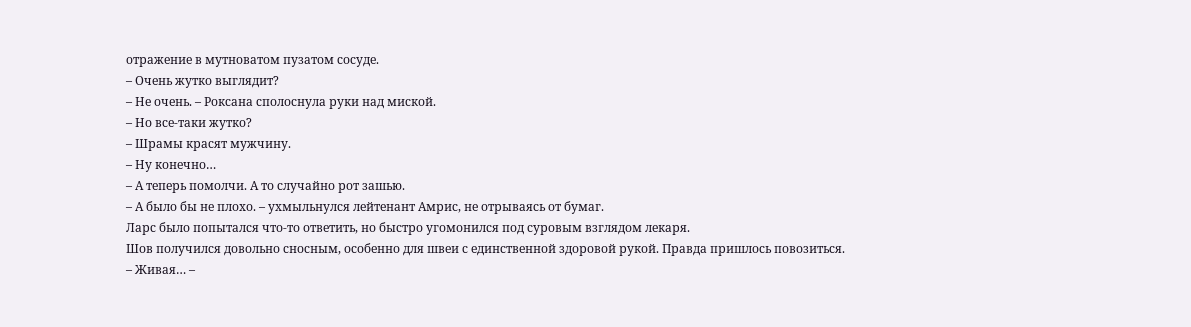отражение в мутноватом пузатом сосуде.
– Очень жутко выглядит?
– Не очень. – Роксана сполоснула руки над миской.
– Но все-таки жутко?
– Шрамы красят мужчину.
– Ну конечно…
– А теперь помолчи. А то случайно рот зашью.
– А было бы не плохо. – ухмыльнулся лейтенант Амрис, не отрываясь от бумаг.
Ларс было попытался что-то ответить, но быстро угомонился под суровым взглядом лекаря.
Шов получился довольно сносным, особенно для швеи с единственной здоровой рукой. Правда пришлось повозиться.
– Живая… –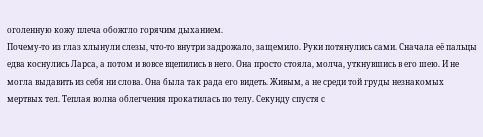оголенную кожу плеча обожгло горячим дыханием.
Почему-то из глаз хлынули слезы, что-то внутри задрожало, защемило. Руки потянулись сами. Сначала её пальцы едва коснулись Ларса, а потом и вовсе вцепились в него. Она просто стояла, молча, уткнувшись в его шею. И не могла выдавить из себя ни слова. Она была так рада его видеть. Живым, а не среди той груды незнакомых мертвых тел. Теплая волна облегчения прокатилась по телу. Секунду спустя с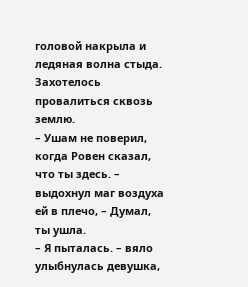головой накрыла и ледяная волна стыда. Захотелось провалиться сквозь землю.
– Ушам не поверил, когда Ровен сказал, что ты здесь. – выдохнул маг воздуха ей в плечо, – Думал, ты ушла.
– Я пыталась. – вяло улыбнулась девушка,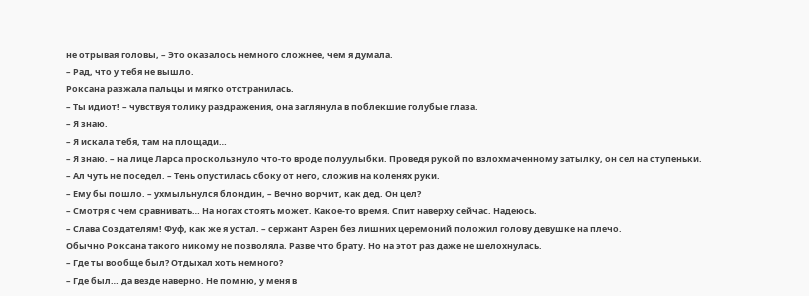не отрывая головы, – Это оказалось немного сложнее, чем я думала.
– Рад, что у тебя не вышло.
Роксана разжала пальцы и мягко отстранилась.
– Ты идиот! – чувствуя толику раздражения, она заглянула в поблекшие голубые глаза.
– Я знаю.
– Я искала тебя, там на площади…
– Я знаю. – на лице Ларса проскользнуло что-то вроде полуулыбки. Проведя рукой по взлохмаченному затылку, он сел на ступеньки.
– Ал чуть не поседел. – Тень опустилась сбоку от него, сложив на коленях руки.
– Ему бы пошло. – ухмыльнулся блондин, – Вечно ворчит, как дед. Он цел?
– Смотря с чем сравнивать… На ногах стоять может. Какое-то время. Спит наверху сейчас. Надеюсь.
– Слава Создателям! Фуф, как же я устал. – сержант Азрен без лишних церемоний положил голову девушке на плечо.
Обычно Роксана такого никому не позволяла. Разве что брату. Но на этот раз даже не шелохнулась.
– Где ты вообще был? Отдыхал хоть немного?
– Где был… да везде наверно. Не помню, у меня в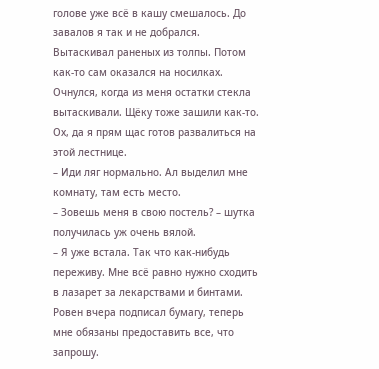голове уже всё в кашу смешалось. До завалов я так и не добрался. Вытаскивал раненых из толпы. Потом как-то сам оказался на носилках. Очнулся, когда из меня остатки стекла вытаскивали. Щёку тоже зашили как-то. Ох, да я прям щас готов развалиться на этой лестнице.
– Иди ляг нормально. Ал выделил мне комнату, там есть место.
– Зовешь меня в свою постель? – шутка получилась уж очень вялой.
– Я уже встала. Так что как-нибудь переживу. Мне всё равно нужно сходить в лазарет за лекарствами и бинтами. Ровен вчера подписал бумагу, теперь мне обязаны предоставить все, что запрошу.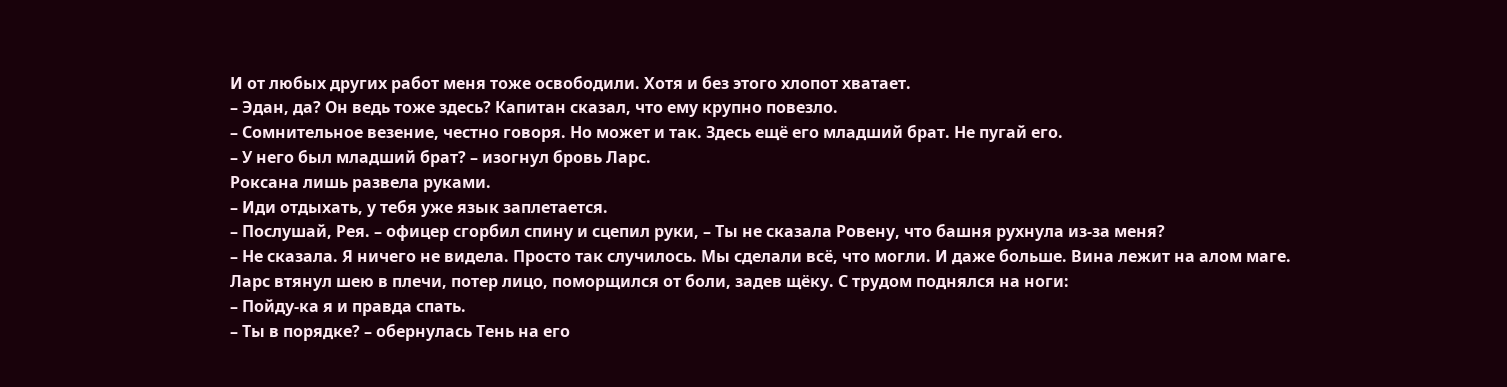И от любых других работ меня тоже освободили. Хотя и без этого хлопот хватает.
– Эдан, да? Он ведь тоже здесь? Капитан сказал, что ему крупно повезло.
– Сомнительное везение, честно говоря. Но может и так. Здесь ещё его младший брат. Не пугай его.
– У него был младший брат? – изогнул бровь Ларс.
Роксана лишь развела руками.
– Иди отдыхать, у тебя уже язык заплетается.
– Послушай, Рея. – офицер сгорбил спину и сцепил руки, – Ты не сказала Ровену, что башня рухнула из-за меня?
– Не сказала. Я ничего не видела. Просто так случилось. Мы сделали всё, что могли. И даже больше. Вина лежит на алом маге.
Ларс втянул шею в плечи, потер лицо, поморщился от боли, задев щёку. С трудом поднялся на ноги:
– Пойду-ка я и правда спать.
– Ты в порядке? – обернулась Тень на его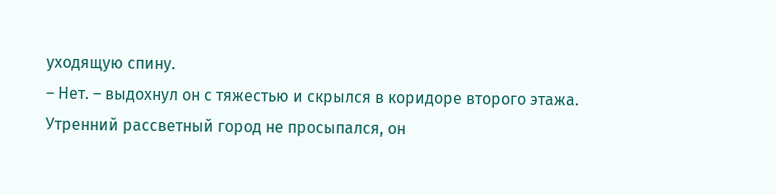уходящую спину.
– Нет. – выдохнул он с тяжестью и скрылся в коридоре второго этажа.
Утренний рассветный город не просыпался, он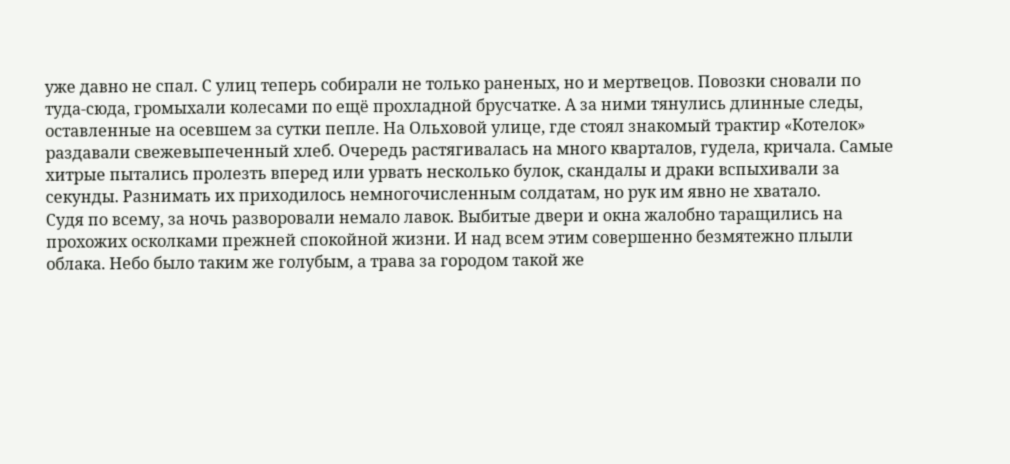уже давно не спал. С улиц теперь собирали не только раненых, но и мертвецов. Повозки сновали по туда-сюда, громыхали колесами по ещё прохладной брусчатке. А за ними тянулись длинные следы, оставленные на осевшем за сутки пепле. На Ольховой улице, где стоял знакомый трактир «Котелок» раздавали свежевыпеченный хлеб. Очередь растягивалась на много кварталов, гудела, кричала. Самые хитрые пытались пролезть вперед или урвать несколько булок, скандалы и драки вспыхивали за секунды. Разнимать их приходилось немногочисленным солдатам, но рук им явно не хватало.
Судя по всему, за ночь разворовали немало лавок. Выбитые двери и окна жалобно таращились на прохожих осколками прежней спокойной жизни. И над всем этим совершенно безмятежно плыли облака. Небо было таким же голубым, а трава за городом такой же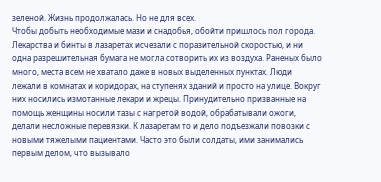зеленой. Жизнь продолжалась. Но не для всех.
Чтобы добыть необходимые мази и снадобья, обойти пришлось пол города. Лекарства и бинты в лазаретах исчезали с поразительной скоростью, и ни одна разрешительная бумага не могла сотворить их из воздуха. Раненых было много, места всем не хватало даже в новых выделенных пунктах. Люди лежали в комнатах и коридорах, на ступенях зданий и просто на улице. Вокруг них носились измотанные лекари и жрецы. Принудительно призванные на помощь женщины носили тазы с нагретой водой, обрабатывали ожоги, делали несложные перевязки. К лазаретам то и дело подъезжали повозки с новыми тяжелыми пациентами. Часто это были солдаты, ими занимались первым делом, что вызывало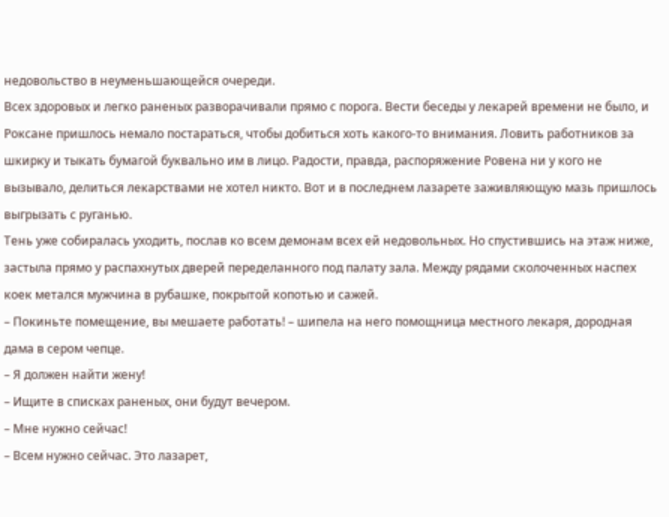недовольство в неуменьшающейся очереди.
Всех здоровых и легко раненых разворачивали прямо с порога. Вести беседы у лекарей времени не было, и Роксане пришлось немало постараться, чтобы добиться хоть какого-то внимания. Ловить работников за шкирку и тыкать бумагой буквально им в лицо. Радости, правда, распоряжение Ровена ни у кого не вызывало, делиться лекарствами не хотел никто. Вот и в последнем лазарете заживляющую мазь пришлось выгрызать с руганью.
Тень уже собиралась уходить, послав ко всем демонам всех ей недовольных. Но спустившись на этаж ниже, застыла прямо у распахнутых дверей переделанного под палату зала. Между рядами сколоченных наспех коек метался мужчина в рубашке, покрытой копотью и сажей.
– Покиньте помещение, вы мешаете работать! – шипела на него помощница местного лекаря, дородная дама в сером чепце.
– Я должен найти жену!
– Ищите в списках раненых, они будут вечером.
– Мне нужно сейчас!
– Всем нужно сейчас. Это лазарет,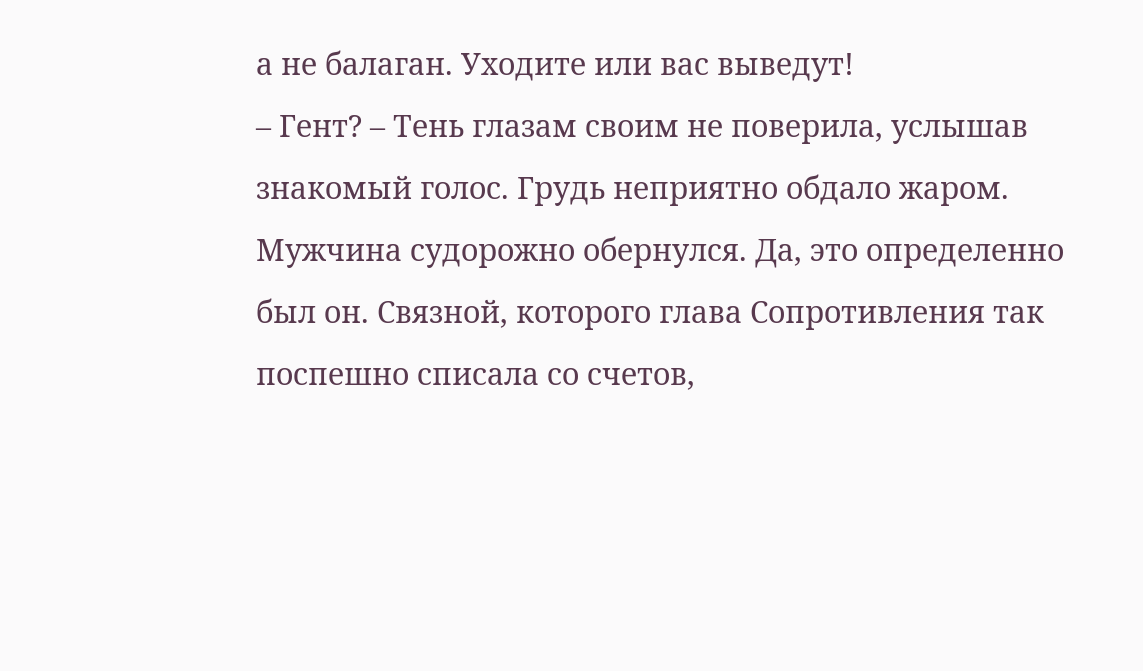а не балаган. Уходите или вас выведут!
– Гент? – Тень глазам своим не поверила, услышав знакомый голос. Грудь неприятно обдало жаром.
Мужчина судорожно обернулся. Да, это определенно был он. Связной, которого глава Сопротивления так поспешно списала со счетов,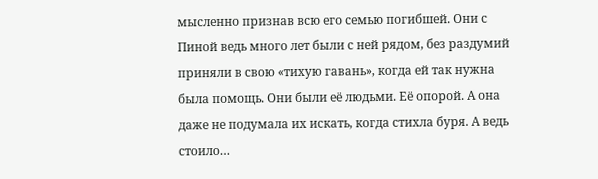мысленно признав всю его семью погибшей. Они с Пиной ведь много лет были с ней рядом, без раздумий приняли в свою «тихую гавань», когда ей так нужна была помощь. Они были её людьми. Её опорой. А она даже не подумала их искать, когда стихла буря. А ведь стоило…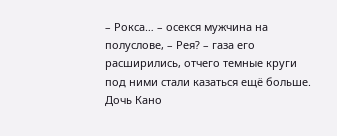– Рокса… – осекся мужчина на полуслове, – Рея? – газа его расширились, отчего темные круги под ними стали казаться ещё больше.
Дочь Кано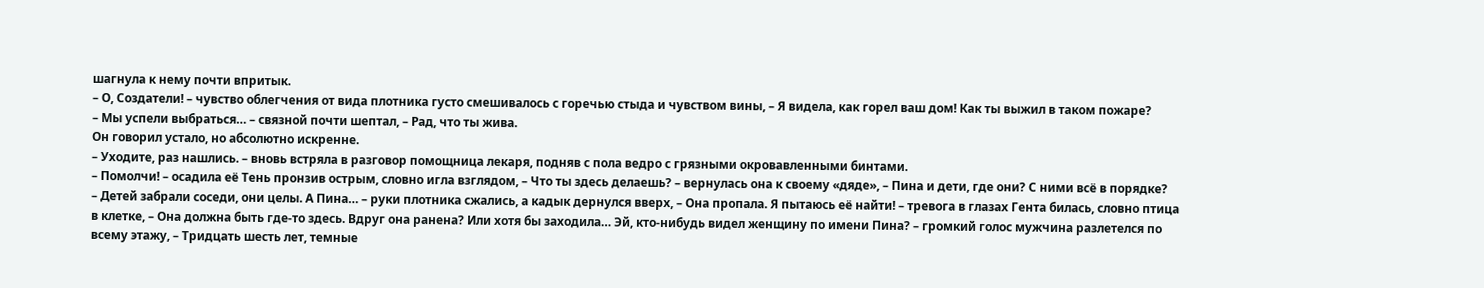шагнула к нему почти впритык.
– О, Создатели! – чувство облегчения от вида плотника густо смешивалось с горечью стыда и чувством вины, – Я видела, как горел ваш дом! Как ты выжил в таком пожаре?
– Мы успели выбраться… – связной почти шептал, – Рад, что ты жива.
Он говорил устало, но абсолютно искренне.
– Уходите, раз нашлись. – вновь встряла в разговор помощница лекаря, подняв с пола ведро с грязными окровавленными бинтами.
– Помолчи! – осадила её Тень пронзив острым, словно игла взглядом, – Что ты здесь делаешь? – вернулась она к своему «дяде», – Пина и дети, где они? С ними всё в порядке?
– Детей забрали соседи, они целы. А Пина… – руки плотника сжались, а кадык дернулся вверх, – Она пропала. Я пытаюсь её найти! – тревога в глазах Гента билась, словно птица в клетке, – Она должна быть где-то здесь. Вдруг она ранена? Или хотя бы заходила… Эй, кто-нибудь видел женщину по имени Пина? – громкий голос мужчина разлетелся по всему этажу, – Тридцать шесть лет, темные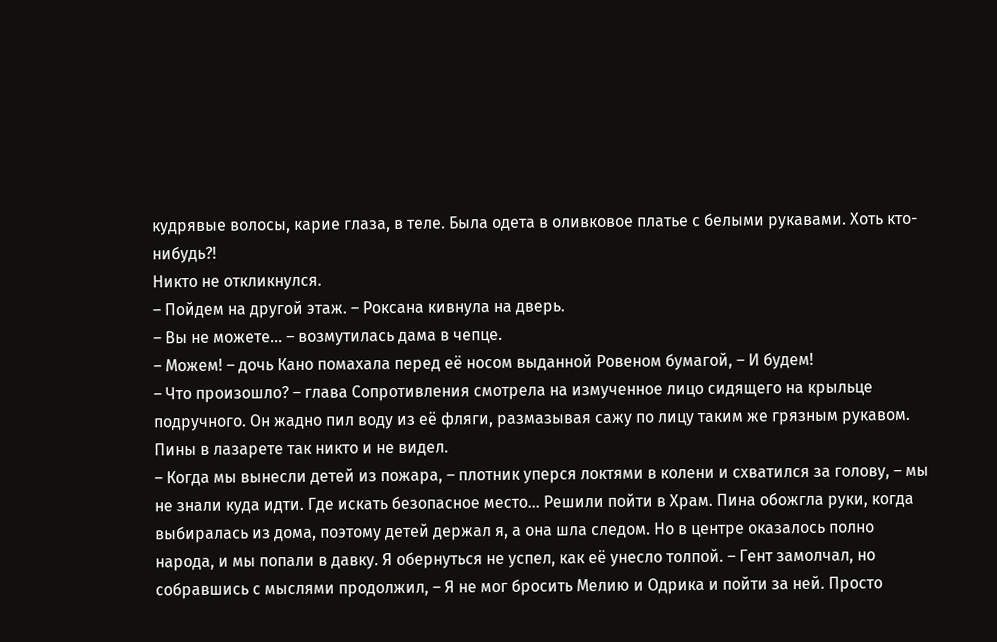кудрявые волосы, карие глаза, в теле. Была одета в оливковое платье с белыми рукавами. Хоть кто-нибудь?!
Никто не откликнулся.
– Пойдем на другой этаж. – Роксана кивнула на дверь.
– Вы не можете… – возмутилась дама в чепце.
– Можем! – дочь Кано помахала перед её носом выданной Ровеном бумагой, – И будем!
– Что произошло? – глава Сопротивления смотрела на измученное лицо сидящего на крыльце подручного. Он жадно пил воду из её фляги, размазывая сажу по лицу таким же грязным рукавом. Пины в лазарете так никто и не видел.
– Когда мы вынесли детей из пожара, – плотник уперся локтями в колени и схватился за голову, – мы не знали куда идти. Где искать безопасное место… Решили пойти в Храм. Пина обожгла руки, когда выбиралась из дома, поэтому детей держал я, а она шла следом. Но в центре оказалось полно народа, и мы попали в давку. Я обернуться не успел, как её унесло толпой. – Гент замолчал, но собравшись с мыслями продолжил, – Я не мог бросить Мелию и Одрика и пойти за ней. Просто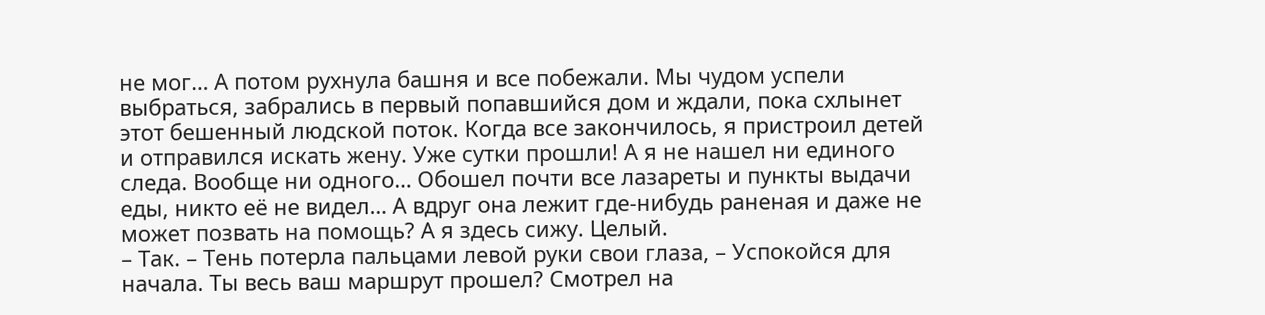не мог… А потом рухнула башня и все побежали. Мы чудом успели выбраться, забрались в первый попавшийся дом и ждали, пока схлынет этот бешенный людской поток. Когда все закончилось, я пристроил детей и отправился искать жену. Уже сутки прошли! А я не нашел ни единого следа. Вообще ни одного… Обошел почти все лазареты и пункты выдачи еды, никто её не видел… А вдруг она лежит где-нибудь раненая и даже не может позвать на помощь? А я здесь сижу. Целый.
– Так. – Тень потерла пальцами левой руки свои глаза, – Успокойся для начала. Ты весь ваш маршрут прошел? Смотрел на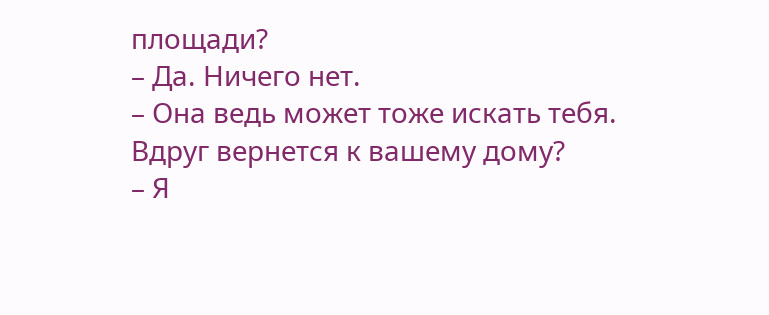площади?
– Да. Ничего нет.
– Она ведь может тоже искать тебя. Вдруг вернется к вашему дому?
– Я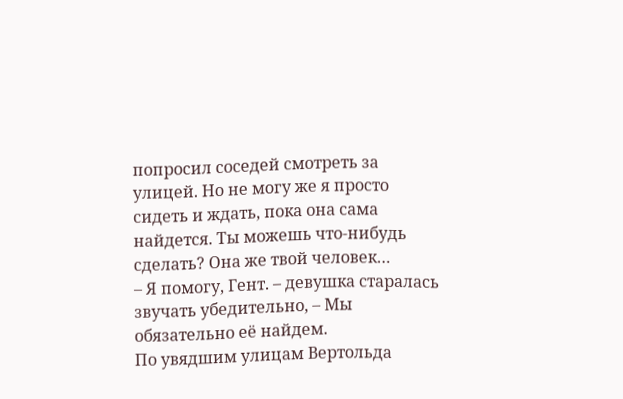попросил соседей смотреть за улицей. Но не могу же я просто сидеть и ждать, пока она сама найдется. Ты можешь что-нибудь сделать? Она же твой человек…
– Я помогу, Гент. – девушка старалась звучать убедительно, – Мы обязательно её найдем.
По увядшим улицам Вертольда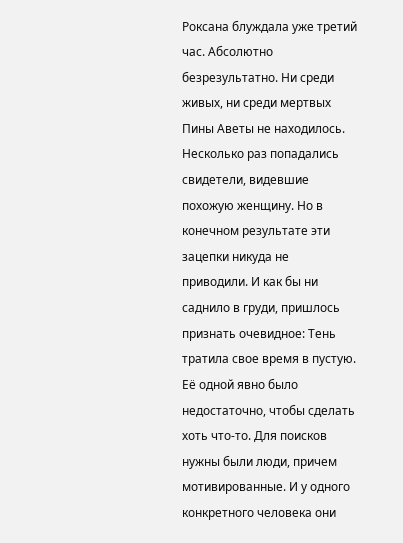Роксана блуждала уже третий час. Абсолютно безрезультатно. Ни среди живых, ни среди мертвых Пины Аветы не находилось. Несколько раз попадались свидетели, видевшие похожую женщину. Но в конечном результате эти зацепки никуда не приводили. И как бы ни саднило в груди, пришлось признать очевидное: Тень тратила свое время в пустую. Её одной явно было недостаточно, чтобы сделать хоть что-то. Для поисков нужны были люди, причем мотивированные. И у одного конкретного человека они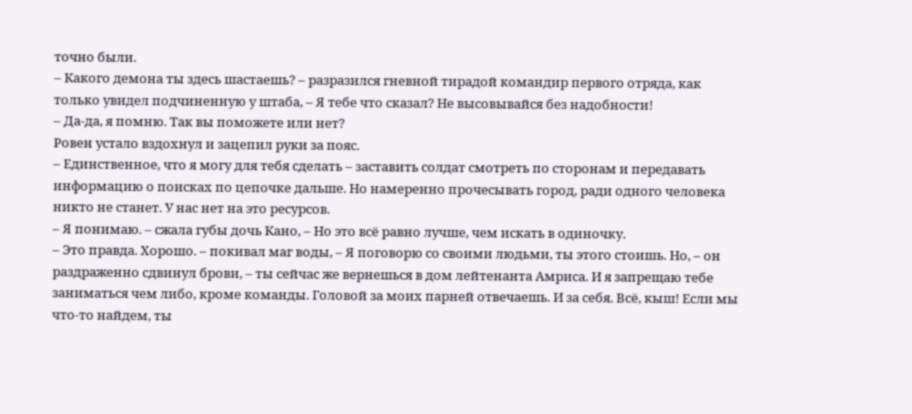точно были.
– Какого демона ты здесь шастаешь? – разразился гневной тирадой командир первого отряда, как только увидел подчиненную у штаба, – Я тебе что сказал? Не высовывайся без надобности!
– Да-да, я помню. Так вы поможете или нет?
Ровен устало вздохнул и зацепил руки за пояс.
– Единственное, что я могу для тебя сделать – заставить солдат смотреть по сторонам и передавать информацию о поисках по цепочке дальше. Но намеренно прочесывать город, ради одного человека никто не станет. У нас нет на это ресурсов.
– Я понимаю. – сжала губы дочь Кано, – Но это всё равно лучше, чем искать в одиночку.
– Это правда. Хорошо. – покивал маг воды, – Я поговорю со своими людьми, ты этого стоишь. Но, – он раздраженно сдвинул брови, – ты сейчас же вернешься в дом лейтенанта Амриса. И я запрещаю тебе заниматься чем либо, кроме команды. Головой за моих парней отвечаешь. И за себя. Всё, кыш! Если мы что-то найдем, ты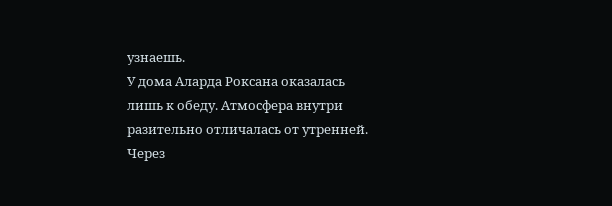узнаешь.
У дома Аларда Роксана оказалась лишь к обеду. Атмосфера внутри разительно отличалась от утренней. Через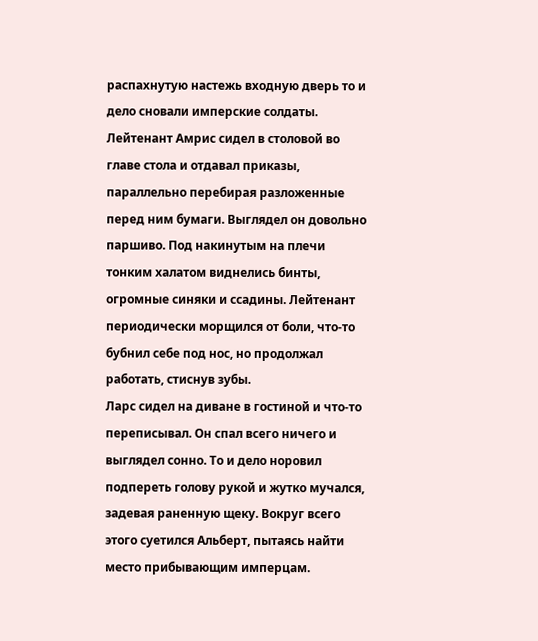распахнутую настежь входную дверь то и дело сновали имперские солдаты. Лейтенант Амрис сидел в столовой во главе стола и отдавал приказы, параллельно перебирая разложенные перед ним бумаги. Выглядел он довольно паршиво. Под накинутым на плечи тонким халатом виднелись бинты, огромные синяки и ссадины. Лейтенант периодически морщился от боли, что-то бубнил себе под нос, но продолжал работать, стиснув зубы.
Ларс сидел на диване в гостиной и что-то переписывал. Он спал всего ничего и выглядел сонно. То и дело норовил подпереть голову рукой и жутко мучался, задевая раненную щеку. Вокруг всего этого суетился Альберт, пытаясь найти место прибывающим имперцам.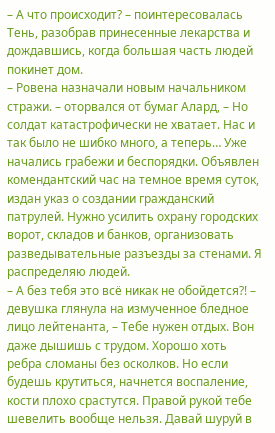– А что происходит? – поинтересовалась Тень, разобрав принесенные лекарства и дождавшись, когда большая часть людей покинет дом.
– Ровена назначали новым начальником стражи. – оторвался от бумаг Алард, – Но солдат катастрофически не хватает. Нас и так было не шибко много, а теперь… Уже начались грабежи и беспорядки. Объявлен комендантский час на темное время суток, издан указ о создании гражданский патрулей. Нужно усилить охрану городских ворот, складов и банков, организовать разведывательные разъезды за стенами. Я распределяю людей.
– А без тебя это всё никак не обойдется?! – девушка глянула на измученное бледное лицо лейтенанта, – Тебе нужен отдых. Вон даже дышишь с трудом. Хорошо хоть ребра сломаны без осколков. Но если будешь крутиться, начнется воспаление, кости плохо срастутся. Правой рукой тебе шевелить вообще нельзя. Давай шуруй в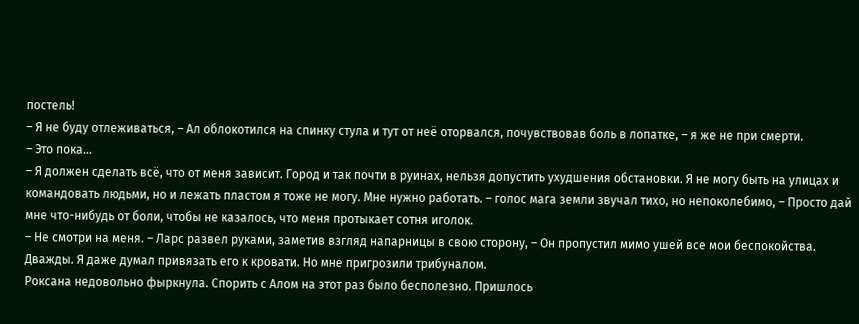постель!
– Я не буду отлеживаться, – Ал облокотился на спинку стула и тут от неё оторвался, почувствовав боль в лопатке, – я же не при смерти.
– Это пока…
– Я должен сделать всё, что от меня зависит. Город и так почти в руинах, нельзя допустить ухудшения обстановки. Я не могу быть на улицах и командовать людьми, но и лежать пластом я тоже не могу. Мне нужно работать. – голос мага земли звучал тихо, но непоколебимо, – Просто дай мне что-нибудь от боли, чтобы не казалось, что меня протыкает сотня иголок.
– Не смотри на меня. – Ларс развел руками, заметив взгляд напарницы в свою сторону, – Он пропустил мимо ушей все мои беспокойства. Дважды. Я даже думал привязать его к кровати. Но мне пригрозили трибуналом.
Роксана недовольно фыркнула. Спорить с Алом на этот раз было бесполезно. Пришлось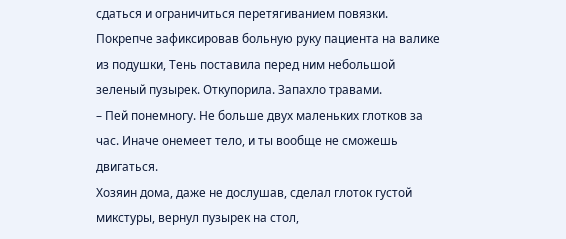сдаться и ограничиться перетягиванием повязки. Покрепче зафиксировав больную руку пациента на валике из подушки, Тень поставила перед ним небольшой зеленый пузырек. Откупорила. Запахло травами.
– Пей понемногу. Не больше двух маленьких глотков за час. Иначе онемеет тело, и ты вообще не сможешь двигаться.
Хозяин дома, даже не дослушав, сделал глоток густой микстуры, вернул пузырек на стол,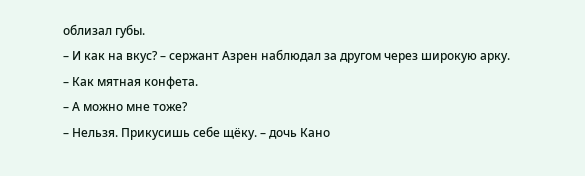облизал губы.
– И как на вкус? – сержант Азрен наблюдал за другом через широкую арку.
– Как мятная конфета.
– А можно мне тоже?
– Нельзя. Прикусишь себе щёку. – дочь Кано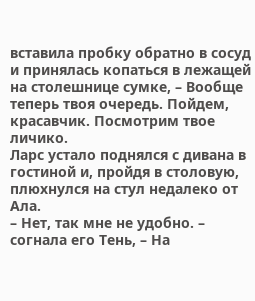вставила пробку обратно в сосуд и принялась копаться в лежащей на столешнице сумке, – Вообще теперь твоя очередь. Пойдем, красавчик. Посмотрим твое личико.
Ларс устало поднялся с дивана в гостиной и, пройдя в столовую, плюхнулся на стул недалеко от Ала.
– Нет, так мне не удобно. – согнала его Тень, – На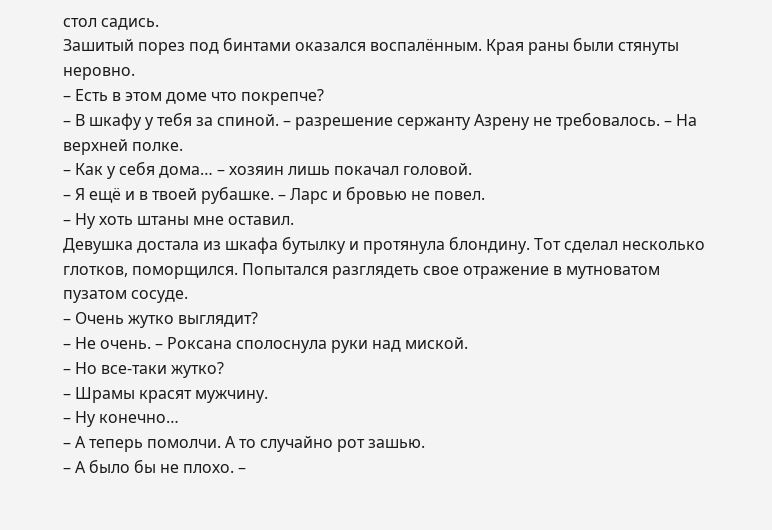стол садись.
Зашитый порез под бинтами оказался воспалённым. Края раны были стянуты неровно.
– Есть в этом доме что покрепче?
– В шкафу у тебя за спиной. – разрешение сержанту Азрену не требовалось. – На верхней полке.
– Как у себя дома… – хозяин лишь покачал головой.
– Я ещё и в твоей рубашке. – Ларс и бровью не повел.
– Ну хоть штаны мне оставил.
Девушка достала из шкафа бутылку и протянула блондину. Тот сделал несколько глотков, поморщился. Попытался разглядеть свое отражение в мутноватом пузатом сосуде.
– Очень жутко выглядит?
– Не очень. – Роксана сполоснула руки над миской.
– Но все-таки жутко?
– Шрамы красят мужчину.
– Ну конечно…
– А теперь помолчи. А то случайно рот зашью.
– А было бы не плохо. –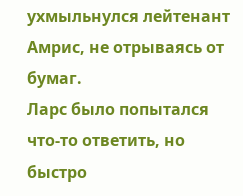ухмыльнулся лейтенант Амрис, не отрываясь от бумаг.
Ларс было попытался что-то ответить, но быстро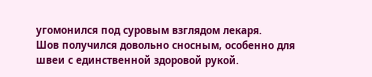угомонился под суровым взглядом лекаря.
Шов получился довольно сносным, особенно для швеи с единственной здоровой рукой.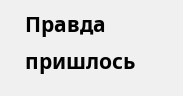Правда пришлось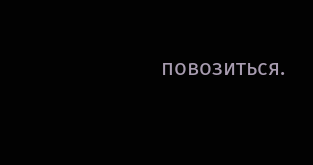повозиться.